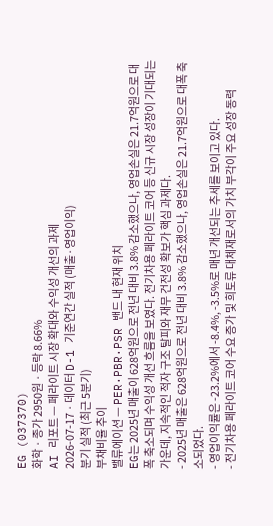EG (037370)
화학 · 종가 2950원 · 등락 8.66%
AI 리포트 — 페라이트 시장 확대와 수익성 개선의 과제
2026-07-17 · 데이터 D-1 기준연간 실적 (매출·영업이익)
분기 실적 (최근 5분기)
부채비율 추이
밸류에이션 — PER·PBR·PSR 밴드 내 현재 위치
EG는 2025년 매출이 628억원으로 전년 대비 3.8% 감소했으나, 영업손실은 21.7억원으로 대폭 축소되며 수익성 개선 흐름을 보였다. 전기차용 페라이트 코어 등 신규 시장 성장이 기대되는 가운데, 지속적인 적자 구조 탈피와 재무 건전성 확보가 핵심 과제다.
- 2025년 매출은 628억원으로 전년 대비 3.8% 감소했으나, 영업손실은 21.7억원으로 대폭 축소되었다.
- 영업이익률은 -23.2%에서 -8.4%, -3.5%로 매년 개선되는 추세를 보이고 있다.
- 전기차용 페라이트 코어 수요 증가 및 희토류 대체재로서의 가치 부각이 주요 성장 동력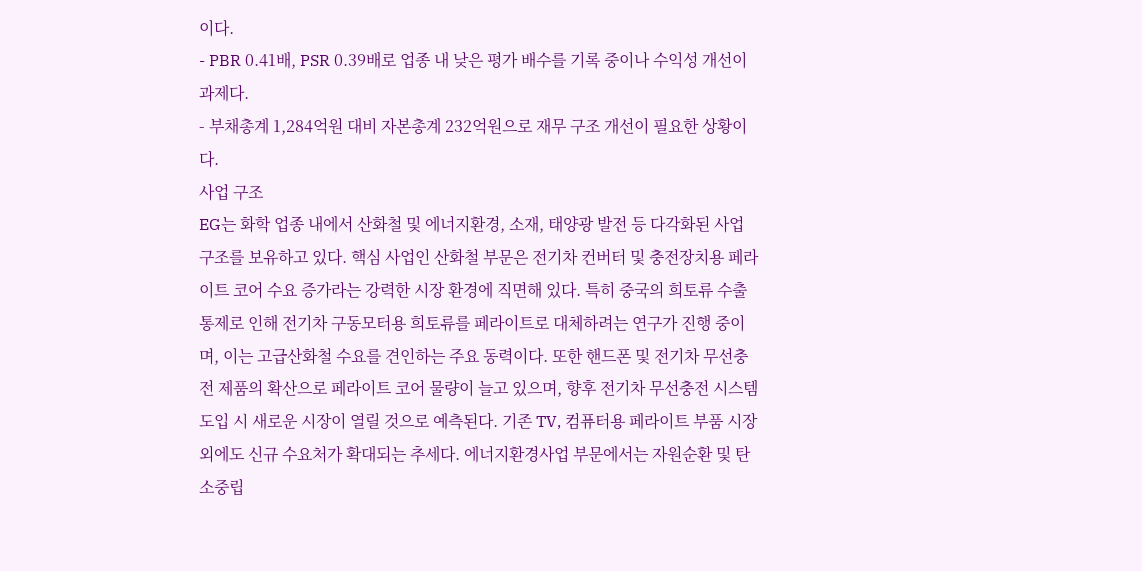이다.
- PBR 0.41배, PSR 0.39배로 업종 내 낮은 평가 배수를 기록 중이나 수익성 개선이 과제다.
- 부채총계 1,284억원 대비 자본총계 232억원으로 재무 구조 개선이 필요한 상황이다.
사업 구조
EG는 화학 업종 내에서 산화철 및 에너지환경, 소재, 태양광 발전 등 다각화된 사업 구조를 보유하고 있다. 핵심 사업인 산화철 부문은 전기차 컨버터 및 충전장치용 페라이트 코어 수요 증가라는 강력한 시장 환경에 직면해 있다. 특히 중국의 희토류 수출 통제로 인해 전기차 구동모터용 희토류를 페라이트로 대체하려는 연구가 진행 중이며, 이는 고급산화철 수요를 견인하는 주요 동력이다. 또한 핸드폰 및 전기차 무선충전 제품의 확산으로 페라이트 코어 물량이 늘고 있으며, 향후 전기차 무선충전 시스템 도입 시 새로운 시장이 열릴 것으로 예측된다. 기존 TV, 컴퓨터용 페라이트 부품 시장 외에도 신규 수요처가 확대되는 추세다. 에너지환경사업 부문에서는 자원순환 및 탄소중립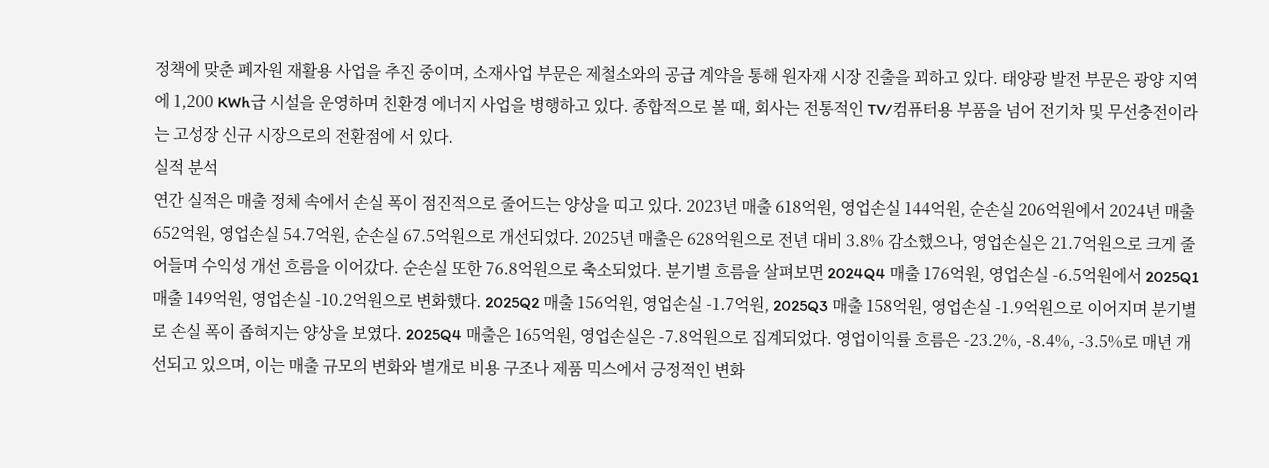정책에 맞춘 폐자원 재활용 사업을 추진 중이며, 소재사업 부문은 제철소와의 공급 계약을 통해 원자재 시장 진출을 꾀하고 있다. 태양광 발전 부문은 광양 지역에 1,200 KWh급 시설을 운영하며 친환경 에너지 사업을 병행하고 있다. 종합적으로 볼 때, 회사는 전통적인 TV/컴퓨터용 부품을 넘어 전기차 및 무선충전이라는 고성장 신규 시장으로의 전환점에 서 있다.
실적 분석
연간 실적은 매출 정체 속에서 손실 폭이 점진적으로 줄어드는 양상을 띠고 있다. 2023년 매출 618억원, 영업손실 144억원, 순손실 206억원에서 2024년 매출 652억원, 영업손실 54.7억원, 순손실 67.5억원으로 개선되었다. 2025년 매출은 628억원으로 전년 대비 3.8% 감소했으나, 영업손실은 21.7억원으로 크게 줄어들며 수익성 개선 흐름을 이어갔다. 순손실 또한 76.8억원으로 축소되었다. 분기별 흐름을 살펴보면 2024Q4 매출 176억원, 영업손실 -6.5억원에서 2025Q1 매출 149억원, 영업손실 -10.2억원으로 변화했다. 2025Q2 매출 156억원, 영업손실 -1.7억원, 2025Q3 매출 158억원, 영업손실 -1.9억원으로 이어지며 분기별로 손실 폭이 좁혀지는 양상을 보였다. 2025Q4 매출은 165억원, 영업손실은 -7.8억원으로 집계되었다. 영업이익률 흐름은 -23.2%, -8.4%, -3.5%로 매년 개선되고 있으며, 이는 매출 규모의 변화와 별개로 비용 구조나 제품 믹스에서 긍정적인 변화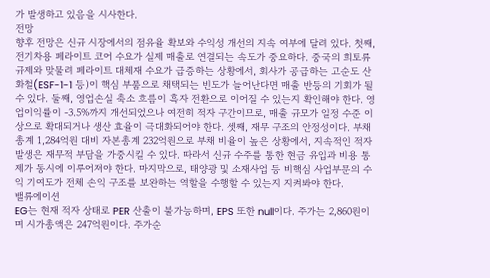가 발생하고 있음을 시사한다.
전망
향후 전망은 신규 시장에서의 점유율 확보와 수익성 개선의 지속 여부에 달려 있다. 첫째, 전기차용 페라이트 코어 수요가 실제 매출로 연결되는 속도가 중요하다. 중국의 희토류 규제와 맞물려 페라이트 대체재 수요가 급증하는 상황에서, 회사가 공급하는 고순도 산화철(ESF-1-1 등)이 핵심 부품으로 채택되는 빈도가 늘어난다면 매출 반등의 기회가 될 수 있다. 둘째, 영업손실 축소 흐름이 흑자 전환으로 이어질 수 있는지 확인해야 한다. 영업이익률이 -3.5%까지 개선되었으나 여전히 적자 구간이므로, 매출 규모가 일정 수준 이상으로 확대되거나 생산 효율이 극대화되어야 한다. 셋째, 재무 구조의 안정성이다. 부채총계 1,284억원 대비 자본총계 232억원으로 부채 비율이 높은 상황에서, 지속적인 적자 발생은 재무적 부담을 가중시킬 수 있다. 따라서 신규 수주를 통한 현금 유입과 비용 통제가 동시에 이루어져야 한다. 마지막으로, 태양광 및 소재사업 등 비핵심 사업부문의 수익 기여도가 전체 손익 구조를 보완하는 역할을 수행할 수 있는지 지켜봐야 한다.
밸류에이션
EG는 현재 적자 상태로 PER 산출이 불가능하며, EPS 또한 null이다. 주가는 2,860원이며 시가총액은 247억원이다. 주가순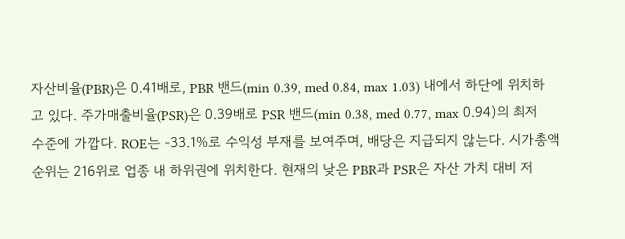자산비율(PBR)은 0.41배로, PBR 밴드(min 0.39, med 0.84, max 1.03) 내에서 하단에 위치하고 있다. 주가매출비율(PSR)은 0.39배로 PSR 밴드(min 0.38, med 0.77, max 0.94)의 최저 수준에 가깝다. ROE는 -33.1%로 수익성 부재를 보여주며, 배당은 지급되지 않는다. 시가총액 순위는 216위로 업종 내 하위권에 위치한다. 현재의 낮은 PBR과 PSR은 자산 가치 대비 저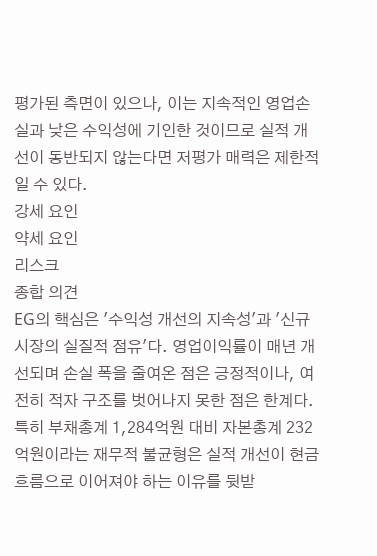평가된 측면이 있으나, 이는 지속적인 영업손실과 낮은 수익성에 기인한 것이므로 실적 개선이 동반되지 않는다면 저평가 매력은 제한적일 수 있다.
강세 요인
약세 요인
리스크
종합 의견
EG의 핵심은 '수익성 개선의 지속성'과 '신규 시장의 실질적 점유'다. 영업이익률이 매년 개선되며 손실 폭을 줄여온 점은 긍정적이나, 여전히 적자 구조를 벗어나지 못한 점은 한계다. 특히 부채총계 1,284억원 대비 자본총계 232억원이라는 재무적 불균형은 실적 개선이 현금 흐름으로 이어져야 하는 이유를 뒷받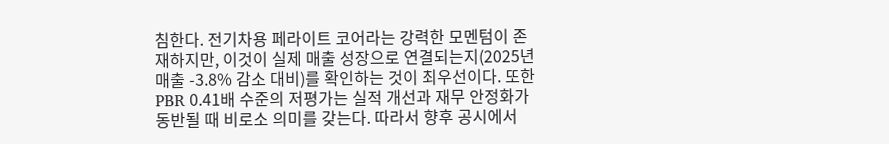침한다. 전기차용 페라이트 코어라는 강력한 모멘텀이 존재하지만, 이것이 실제 매출 성장으로 연결되는지(2025년 매출 -3.8% 감소 대비)를 확인하는 것이 최우선이다. 또한 PBR 0.41배 수준의 저평가는 실적 개선과 재무 안정화가 동반될 때 비로소 의미를 갖는다. 따라서 향후 공시에서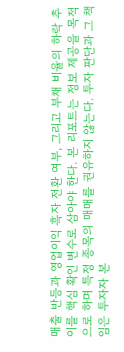매출 반등과 영업이익 흑자 전환 여부, 그리고 부채 비율의 하락 추이를 핵심 확인 변수로 삼아야 한다. 본 리포트는 정보 제공을 목적으로 하며 특정 종목의 매매를 권유하지 않는다. 투자 판단과 그 책임은 투자자 본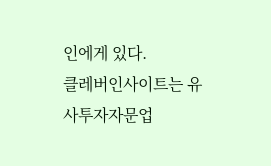인에게 있다.
클레버인사이트는 유사투자자문업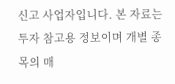신고 사업자입니다. 본 자료는 투자 참고용 정보이며 개별 종목의 매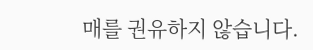매를 권유하지 않습니다.